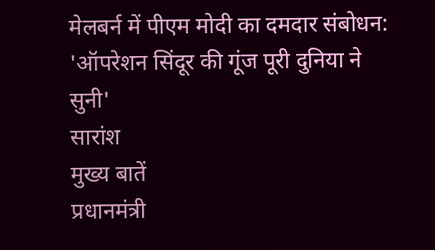मेलबर्न में पीएम मोदी का दमदार संबोधन: 'ऑपरेशन सिंदूर की गूंज पूरी दुनिया ने सुनी'
सारांश
मुख्य बातें
प्रधानमंत्री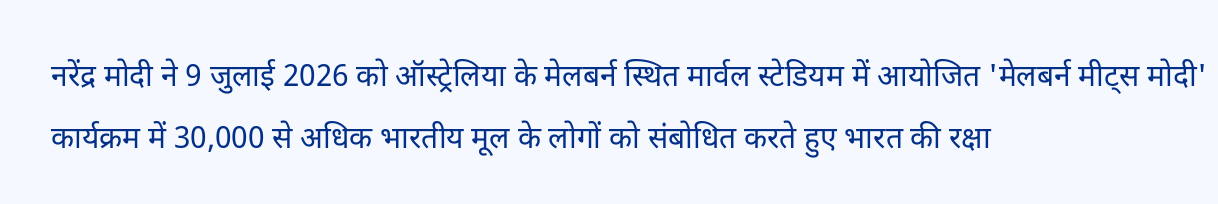नरेंद्र मोदी ने 9 जुलाई 2026 को ऑस्ट्रेलिया के मेलबर्न स्थित मार्वल स्टेडियम में आयोजित 'मेलबर्न मीट्स मोदी' कार्यक्रम में 30,000 से अधिक भारतीय मूल के लोगों को संबोधित करते हुए भारत की रक्षा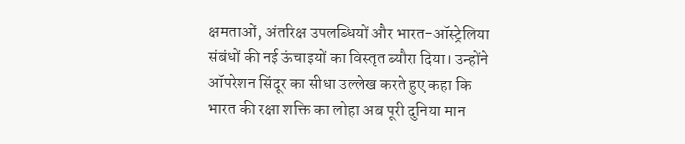क्षमताओं, अंतरिक्ष उपलब्धियों और भारत-ऑस्ट्रेलिया संबंधों की नई ऊंचाइयों का विस्तृत ब्यौरा दिया। उन्होंने ऑपरेशन सिंदूर का सीधा उल्लेख करते हुए कहा कि भारत की रक्षा शक्ति का लोहा अब पूरी दुनिया मान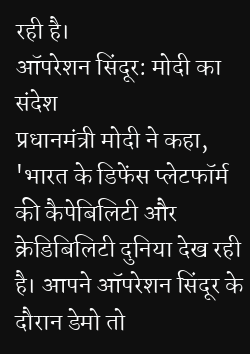रही है।
ऑपरेशन सिंदूर: मोदी का संदेश
प्रधानमंत्री मोदी ने कहा, 'भारत के डिफेंस प्लेटफॉर्म की कैपेबिलिटी और क्रेडिबिलिटी दुनिया देख रही है। आपने ऑपरेशन सिंदूर के दौरान डेमो तो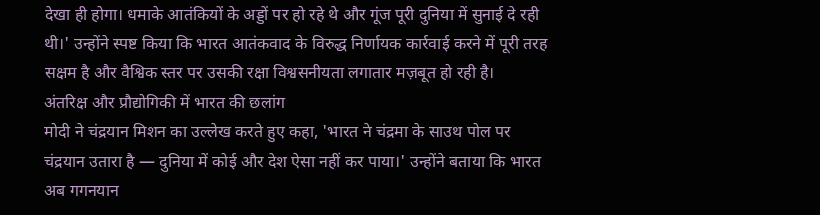देखा ही होगा। धमाके आतंकियों के अड्डों पर हो रहे थे और गूंज पूरी दुनिया में सुनाई दे रही थी।' उन्होंने स्पष्ट किया कि भारत आतंकवाद के विरुद्ध निर्णायक कार्रवाई करने में पूरी तरह सक्षम है और वैश्विक स्तर पर उसकी रक्षा विश्वसनीयता लगातार मज़बूत हो रही है।
अंतरिक्ष और प्रौद्योगिकी में भारत की छलांग
मोदी ने चंद्रयान मिशन का उल्लेख करते हुए कहा, 'भारत ने चंद्रमा के साउथ पोल पर चंद्रयान उतारा है — दुनिया में कोई और देश ऐसा नहीं कर पाया।' उन्होंने बताया कि भारत अब गगनयान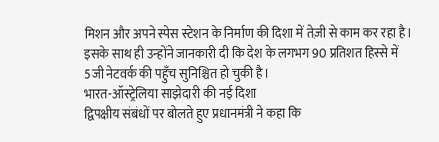मिशन और अपने स्पेस स्टेशन के निर्माण की दिशा में तेज़ी से काम कर रहा है। इसके साथ ही उन्होंने जानकारी दी कि देश के लगभग 90 प्रतिशत हिस्से में 5जी नेटवर्क की पहुँच सुनिश्चित हो चुकी है।
भारत-ऑस्ट्रेलिया साझेदारी की नई दिशा
द्विपक्षीय संबंधों पर बोलते हुए प्रधानमंत्री ने कहा कि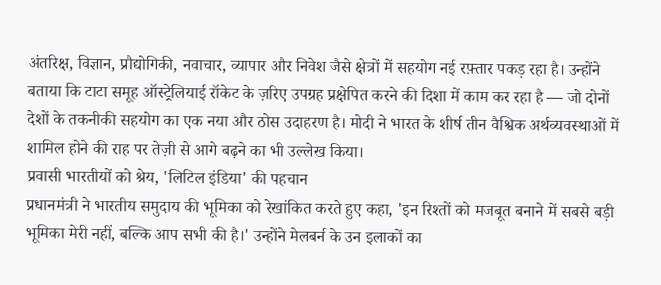अंतरिक्ष, विज्ञान, प्रौद्योगिकी, नवाचार, व्यापार और निवेश जैसे क्षेत्रों में सहयोग नई रफ़्तार पकड़ रहा है। उन्होंने बताया कि टाटा समूह ऑस्ट्रेलियाई रॉकेट के ज़रिए उपग्रह प्रक्षेपित करने की दिशा में काम कर रहा है — जो दोनों देशों के तकनीकी सहयोग का एक नया और ठोस उदाहरण है। मोदी ने भारत के शीर्ष तीन वैश्विक अर्थव्यवस्थाओं में शामिल होने की राह पर तेज़ी से आगे बढ़ने का भी उल्लेख किया।
प्रवासी भारतीयों को श्रेय, 'लिटिल इंडिया' की पहचान
प्रधानमंत्री ने भारतीय समुदाय की भूमिका को रेखांकित करते हुए कहा, 'इन रिश्तों को मजबूत बनाने में सबसे बड़ी भूमिका मेरी नहीं, बल्कि आप सभी की है।' उन्होंने मेलबर्न के उन इलाकों का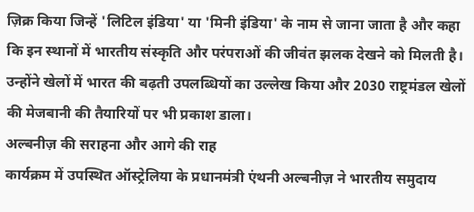ज़िक्र किया जिन्हें 'लिटिल इंडिया' या 'मिनी इंडिया' के नाम से जाना जाता है और कहा कि इन स्थानों में भारतीय संस्कृति और परंपराओं की जीवंत झलक देखने को मिलती है। उन्होंने खेलों में भारत की बढ़ती उपलब्धियों का उल्लेख किया और 2030 राष्ट्रमंडल खेलों की मेजबानी की तैयारियों पर भी प्रकाश डाला।
अल्बनीज़ की सराहना और आगे की राह
कार्यक्रम में उपस्थित ऑस्ट्रेलिया के प्रधानमंत्री एंथनी अल्बनीज़ ने भारतीय समुदाय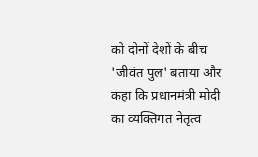को दोनों देशों के बीच 'जीवंत पुल' बताया और कहा कि प्रधानमंत्री मोदी का व्यक्तिगत नेतृत्व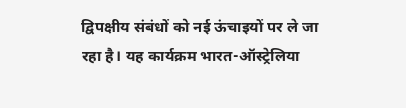द्विपक्षीय संबंधों को नई ऊंचाइयों पर ले जा रहा है। यह कार्यक्रम भारत-ऑस्ट्रेलिया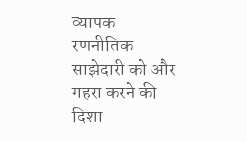व्यापक रणनीतिक साझेदारी को और गहरा करने की दिशा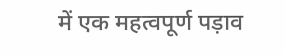में एक महत्वपूर्ण पड़ाव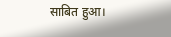साबित हुआ।